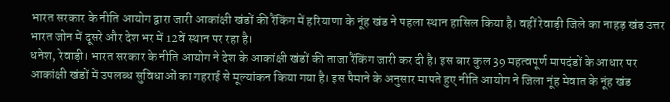भारत सरकार के नीति आयोग द्वारा जारी आकांक्षी खंडों की रैंकिंग में हरियाणा के नूंह खंड ने पहला स्थान हासिल किया है। वहीं रेवाड़ी जिले का नाहड़ खंड उत्तर भारत जोन में दूसरे और देश भर में 12वें स्थान पर रहा है।
धनेश, रेवाड़ी। भारत सरकार के नीति आयोग ने देश के आकांक्षी खंडों की ताजा रैंकिंग जारी कर दी है। इस बार कुल 39 महत्वपूर्ण मापदंडों के आधार पर आकांक्षी खंडों में उपलब्ध सुविधाओं का गहराई से मूल्यांकन किया गया है। इस पैमाने के अनुसार मापते हुए नीति आयोग ने जिला नूंह मेवात के नूंह खंड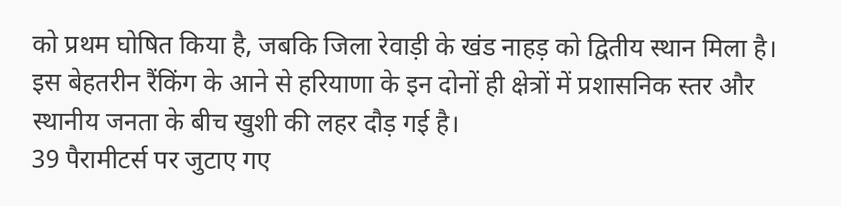को प्रथम घोषित किया है, जबकि जिला रेवाड़ी के खंड नाहड़ को द्वितीय स्थान मिला है। इस बेहतरीन रैंकिंग के आने से हरियाणा के इन दोनों ही क्षेत्रों में प्रशासनिक स्तर और स्थानीय जनता के बीच खुशी की लहर दौड़ गई है।
39 पैरामीटर्स पर जुटाए गए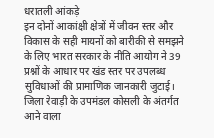धरातली आंकड़े
इन दोनों आकांक्षी क्षेत्रों में जीवन स्तर और विकास के सही मायनों को बारीकी से समझने के लिए भारत सरकार के नीति आयोग ने 39 प्रश्नों के आधार पर खंड स्तर पर उपलब्ध सुविधाओं की प्रामाणिक जानकारी जुटाई। जिला रेवाड़ी के उपमंडल कोसली के अंतर्गत आने वाला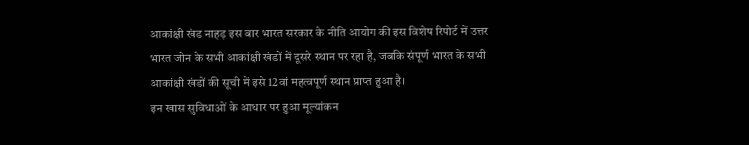आकांक्षी खंड नाहड़ इस बार भारत सरकार के नीति आयोग की इस विशेष रिपोर्ट में उत्तर भारत जोन के सभी आकांक्षी खंडों में दूसरे स्थान पर रहा है, जबकि संपूर्ण भारत के सभी आकांक्षी खंडों की सूची में इसे 12वां महत्वपूर्ण स्थान प्राप्त हुआ है।
इन खास सुविधाओं के आधार पर हुआ मूल्यांकन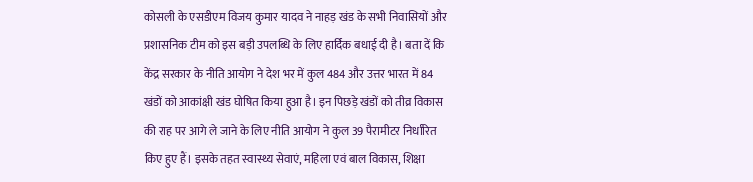कोसली के एसडीएम विजय कुमार यादव ने नाहड़ खंड के सभी निवासियों और प्रशासनिक टीम को इस बड़ी उपलब्धि के लिए हार्दिक बधाई दी है। बता दें कि केंद्र सरकार के नीति आयोग ने देश भर में कुल 484 और उत्तर भारत में 84 खंडों को आकांक्षी खंड घोषित किया हुआ है। इन पिछड़े खंडों को तीव्र विकास की राह पर आगे ले जाने के लिए नीति आयोग ने कुल 39 पैरामीटर निर्धारित किए हुए हैं। इसके तहत स्वास्थ्य सेवाएं, महिला एवं बाल विकास, शिक्षा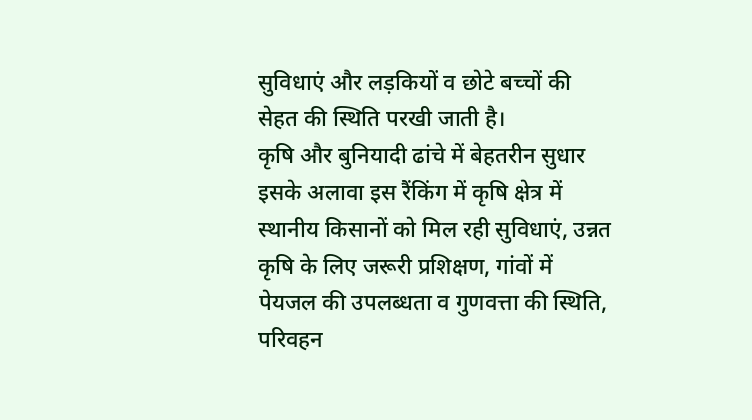सुविधाएं और लड़कियों व छोटे बच्चों की सेहत की स्थिति परखी जाती है।
कृषि और बुनियादी ढांचे में बेहतरीन सुधार
इसके अलावा इस रैंकिंग में कृषि क्षेत्र में स्थानीय किसानों को मिल रही सुविधाएं, उन्नत कृषि के लिए जरूरी प्रशिक्षण, गांवों में पेयजल की उपलब्धता व गुणवत्ता की स्थिति, परिवहन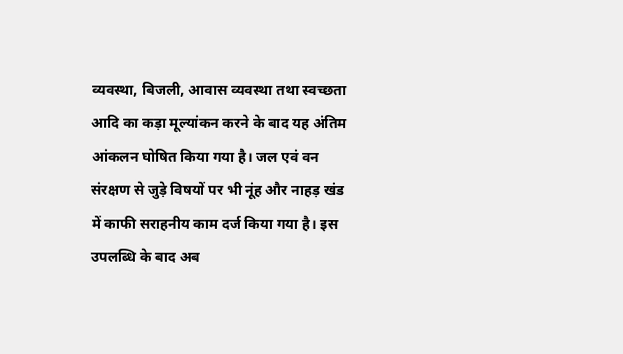व्यवस्था, बिजली, आवास व्यवस्था तथा स्वच्छता आदि का कड़ा मूल्यांकन करने के बाद यह अंतिम आंकलन घोषित किया गया है। जल एवं वन संरक्षण से जुड़े विषयों पर भी नूंह और नाहड़ खंड में काफी सराहनीय काम दर्ज किया गया है। इस उपलब्धि के बाद अब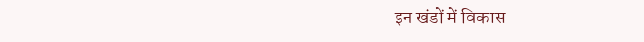इन खंडों में विकास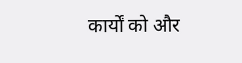कार्यों को और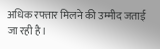अधिक रफ्तार मिलने की उम्मीद जताई जा रही है।